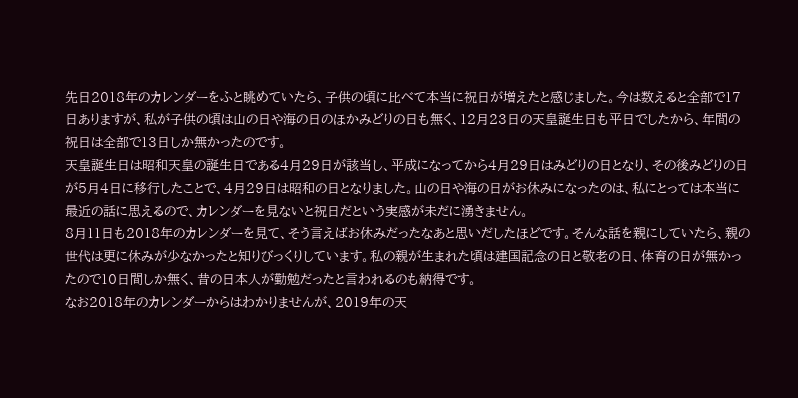先日2018年のカレンダーをふと眺めていたら、子供の頃に比べて本当に祝日が増えたと感じました。今は数えると全部で17日ありますが、私が子供の頃は山の日や海の日のほかみどりの日も無く、12月23日の天皇誕生日も平日でしたから、年間の祝日は全部で13日しか無かったのです。
天皇誕生日は昭和天皇の誕生日である4月29日が該当し、平成になってから4月29日はみどりの日となり、その後みどりの日が5月4日に移行したことで、4月29日は昭和の日となりました。山の日や海の日がお休みになったのは、私にとっては本当に最近の話に思えるので、カレンダーを見ないと祝日だという実感が未だに湧きません。
8月11日も2018年のカレンダーを見て、そう言えばお休みだったなあと思いだしたほどです。そんな話を親にしていたら、親の世代は更に休みが少なかったと知りびっくりしています。私の親が生まれた頃は建国記念の日と敬老の日、体育の日が無かったので10日間しか無く、昔の日本人が勤勉だったと言われるのも納得です。
なお2018年のカレンダーからはわかりませんが、2019年の天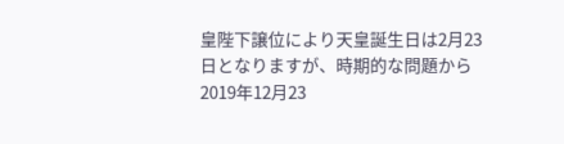皇陛下譲位により天皇誕生日は2月23日となりますが、時期的な問題から2019年12月23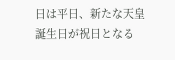日は平日、新たな天皇誕生日が祝日となる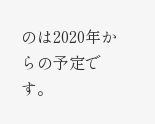のは2020年からの予定です。